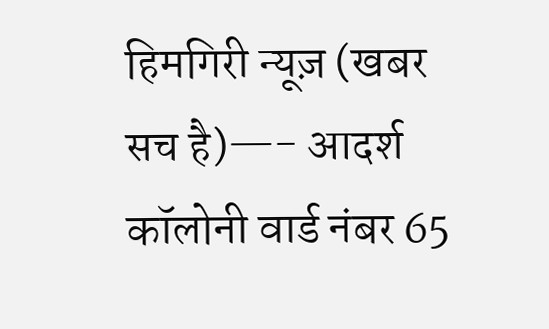हिमगिरी न्यूज़ (खबर सच है)—- आदर्श कॉलोनी वार्ड नंबर 65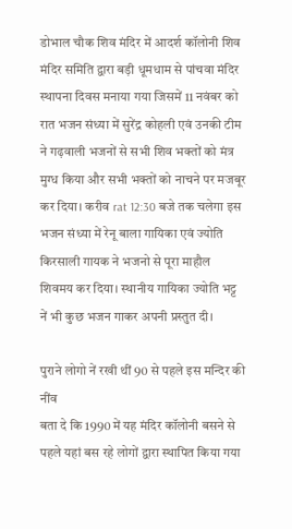डोभाल चौक शिव मंदिर में आदर्श कॉलोनी शिव मंदिर समिति द्वारा बड़ी धूमधाम से पांचवा मंदिर स्थापना दिवस मनाया गया जिसमें 11 नवंबर को रात भजन संध्या में सुरेंद्र कोहली एवं उनकी टीम ने गढ़वाली भजनों से सभी शिव भक्तों को मंत्र मुग्ध किया और सभी भक्तों को नाचने पर मजबूर कर दिया। करीव rat 12:30 बजे तक चलेगा इस भजन संध्या में रेनू बाला गायिका एवं ज्योति किरसाली गायक ने भजनो से पूरा माहौल शिवमय कर दिया। स्थानीय गायिका ज्योति भट्ट नें भी कुछ भजन गाकर अपनी प्रस्तुत दी।

पुराने लोगो नें रखी थीं 90 से पहले इस मन्दिर की नींव
बता दे कि 1990 में यह मंदिर कॉलोनी बसने से पहले यहां बस रहे लोगों द्वारा स्थापित किया गया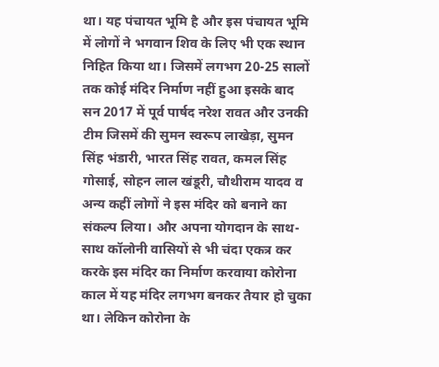था। यह पंचायत भूमि है और इस पंचायत भूमि में लोगों ने भगवान शिव के लिए भी एक स्थान निहित किया था। जिसमें लगभग 20-25 सालों तक कोई मंदिर निर्माण नहीं हुआ इसके बाद सन 2017 में पूर्व पार्षद नरेश रावत और उनकी टीम जिसमें की सुमन स्वरूप लाखेड़ा, सुमन सिंह भंडारी, भारत सिंह रावत, कमल सिंह गोसाई, सोहन लाल खंडूरी, चौथीराम यादव व अन्य कहीं लोगों ने इस मंदिर को बनाने का संकल्प लिया। और अपना योगदान के साथ-साथ कॉलोनी वासियों से भी चंदा एकत्र कर करके इस मंदिर का निर्माण करवाया कोरोना काल में यह मंदिर लगभग बनकर तैयार हो चुका था। लेकिन कोरोना के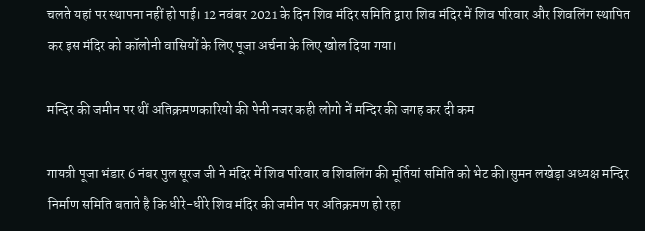चलते यहां पर स्थापना नहीं हो पाई। 12 नवंबर 2021 के दिन शिव मंदिर समिति द्वारा शिव मंदिर में शिव परिवार और शिवलिंग स्थापित कर इस मंदिर को कॉलोनी वासियों के लिए पूजा अर्चना के लिए खोल दिया गया।

मन्दिर की जमीन पर थीं अतिक्रमणकारियो की पेनी नजर कही लोगो नें मन्दिर की जगह कर दी कम

गायत्री पूजा भंडार 6 नंबर पुल सूरज जी ने मंदिर में शिव परिवार व शिवलिंग की मूर्तियां समिति को भेट की।सुमन लखेड़ा अध्यक्ष मन्दिर निर्माण समिति बताते है कि धीरे-धीरे शिव मंदिर की जमीन पर अतिक्रमण हो रहा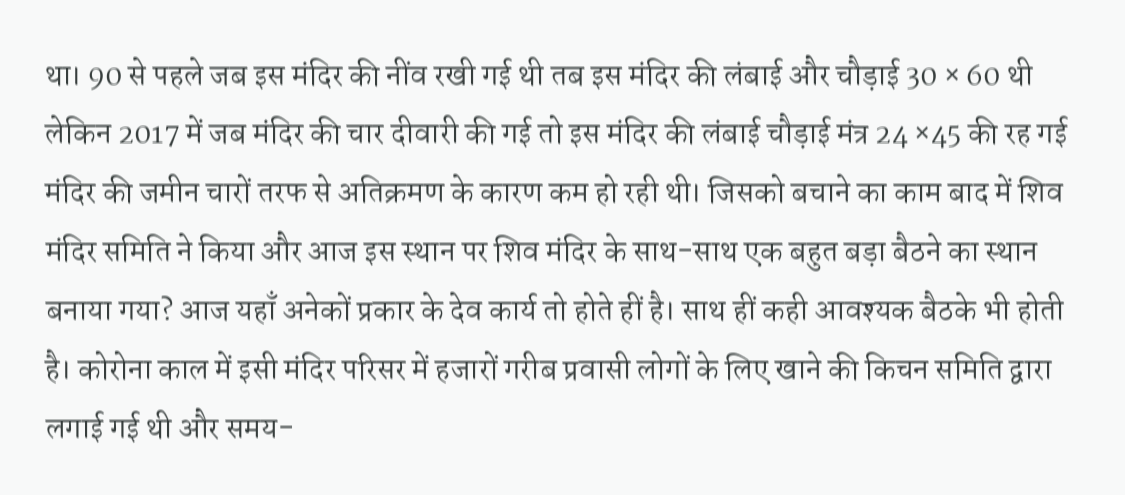था। 90 से पहले जब इस मंदिर की नींव रखी गई थी तब इस मंदिर की लंबाई और चौड़ाई 30 × 60 थी लेकिन 2017 में जब मंदिर की चार दीवारी की गई तो इस मंदिर की लंबाई चौड़ाई मंत्र 24 ×45 की रह गई मंदिर की जमीन चारों तरफ से अतिक्रमण के कारण कम हो रही थी। जिसको बचाने का काम बाद में शिव मंदिर समिति ने किया और आज इस स्थान पर शिव मंदिर के साथ-साथ एक बहुत बड़ा बैठने का स्थान बनाया गया? आज यहाँ अनेकों प्रकार के देव कार्य तो होते हीं है। साथ हीं कही आवश्यक बैठके भी होती है। कोरोना काल में इसी मंदिर परिसर में हजारों गरीब प्रवासी लोगों के लिए खाने की किचन समिति द्वारा लगाई गई थी और समय-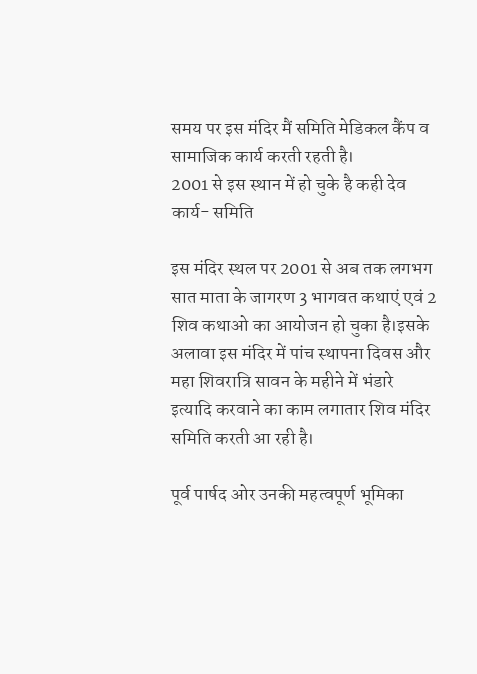समय पर इस मंदिर मैं समिति मेडिकल कैंप व सामाजिक कार्य करती रहती है।
2001 से इस स्थान में हो चुके है कही देव कार्य- समिति

इस मंदिर स्थल पर 2001 से अब तक लगभग सात माता के जागरण 3 भागवत कथाएं एवं 2 शिव कथाओ का आयोजन हो चुका है।इसके अलावा इस मंदिर में पांच स्थापना दिवस और महा शिवरात्रि सावन के महीने में भंडारे इत्यादि करवाने का काम लगातार शिव मंदिर समिति करती आ रही है।

पूर्व पार्षद ओर उनकी महत्वपूर्ण भूमिका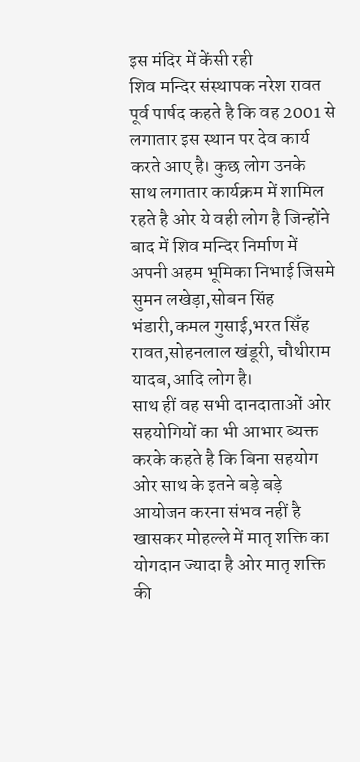इस मंदिर में केंसी रही
शिव मन्दिर संस्थापक नरेश रावत पूर्व पार्षद कहते है कि वह 2001 से लगातार इस स्थान पर देव कार्य करते आए है। कुछ लोग उनके साथ लगातार कार्यक्रम में शामिल रहते है ओर ये वही लोग है जिन्होंने बाद में शिव मन्दिर निर्माण में अपनी अहम भूमिका निभाई जिसमे सुमन लखेड़ा,सोबन सिंह भंडारी,कमल गुसाई,भरत सिँह रावत,सोहनलाल खंडूरी, चौथीराम यादब,आदि लोग है।
साथ हीं वह सभी दानदाताओं ओर सहयोगियों का भी आभार ब्यक्त करके कहते है कि बिना सहयोग ओर साथ के इतने बड़े बड़े आयोजन करना संभव नहीं है खासकर मोहल्ले में मातृ शक्ति का योगदान ज्यादा है ओर मातृ शक्ति की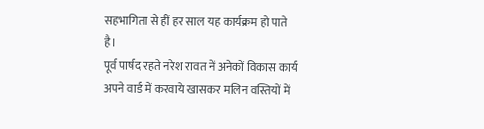सहभागिता से हीं हर साल यह कार्यक्रम हो पाते है।
पूर्व पार्षद रहते नरेश रावत नें अनेकों विकास कार्य अपने वार्ड में करवाये खासकर मलिन वस्तियों में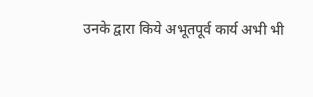उनके द्वारा किये अभूतपूर्व कार्य अभी भी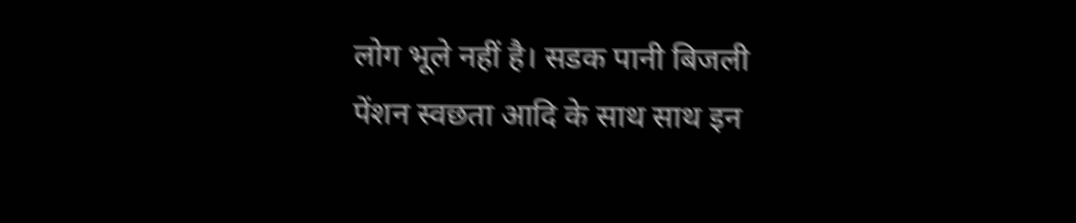लोग भूले नहीं है। सडक पानी बिजली पेंशन स्वछता आदि के साथ साथ इन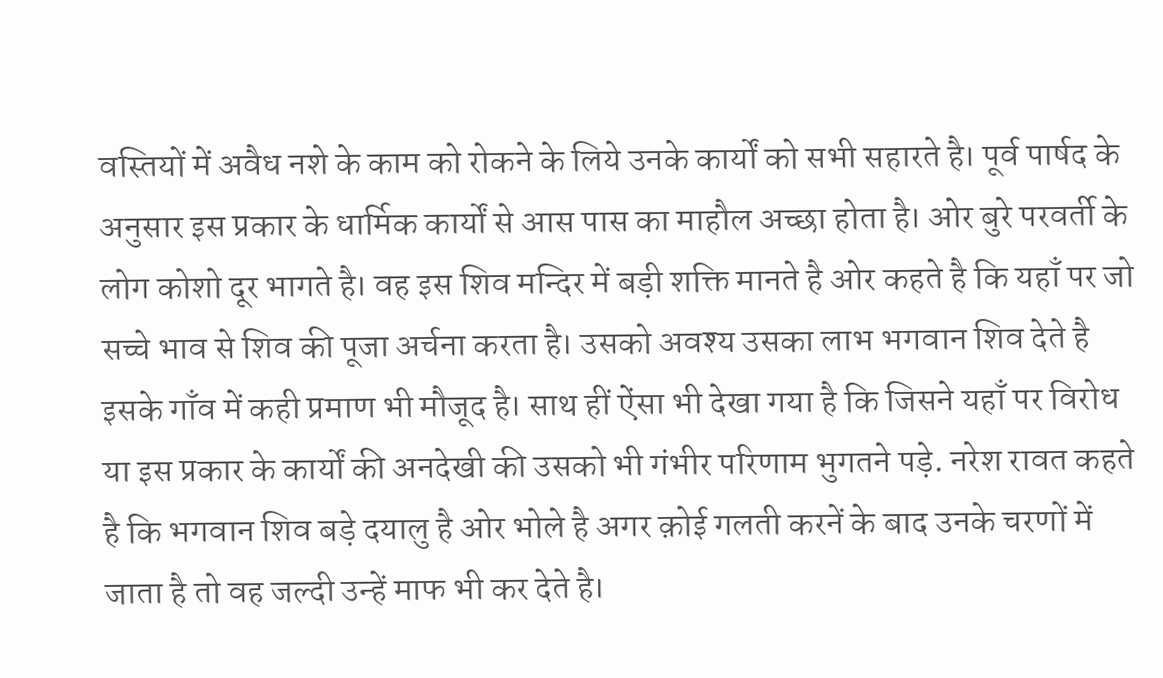वस्तियों में अवैध नशे के काम को रोकने के लिये उनके कार्यों को सभी सहारते है। पूर्व पार्षद के अनुसार इस प्रकार के धार्मिक कार्यों से आस पास का माहौल अच्छा होता है। ओर बुरे परवर्ती के लोग कोशो दूर भागते है। वह इस शिव मन्दिर में बड़ी शक्ति मानते है ओर कहते है कि यहाँ पर जो सच्चे भाव से शिव की पूजा अर्चना करता है। उसको अवश्य उसका लाभ भगवान शिव देते है इसके गाँव में कही प्रमाण भी मौजूद है। साथ हीं ऐंसा भी देखा गया है कि जिसने यहाँ पर विरोध या इस प्रकार के कार्यों की अनदेखी की उसको भी गंभीर परिणाम भुगतने पड़े. नरेश रावत कहते है कि भगवान शिव बड़े दयालु है ओर भोले है अगर क़ोई गलती करनें के बाद उनके चरणों में जाता है तो वह जल्दी उन्हें माफ भी कर देते है।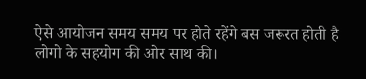ऐसे आयोजन समय समय पर होते रहेंगे बस जरूरत होती है लोगो के सहयोग की ओर साथ की।